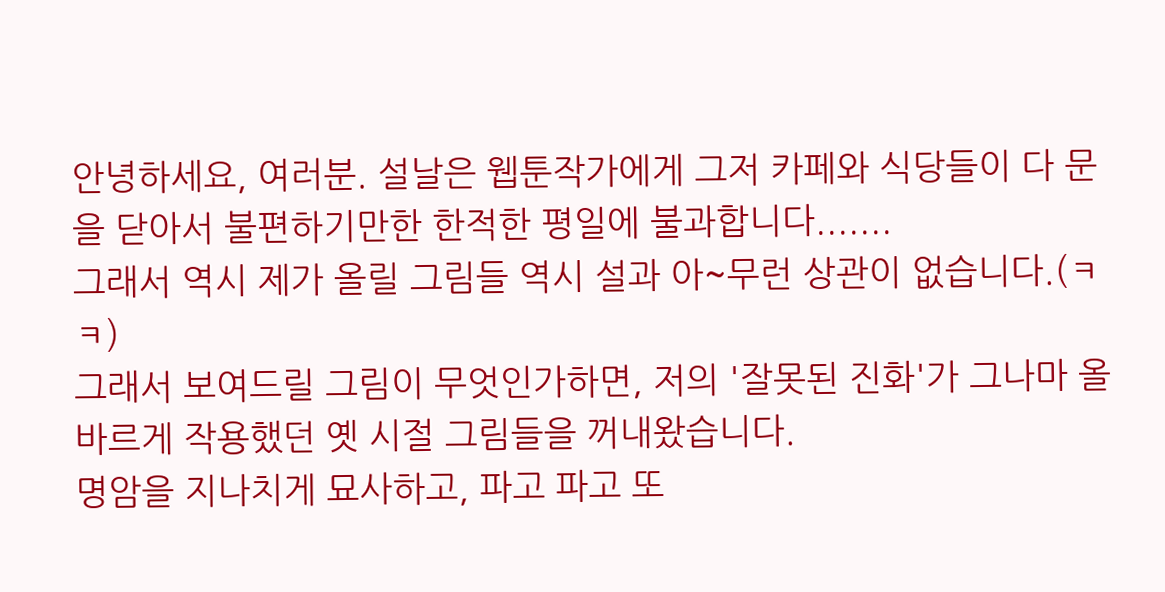안녕하세요, 여러분. 설날은 웹툰작가에게 그저 카페와 식당들이 다 문을 닫아서 불편하기만한 한적한 평일에 불과합니다.......
그래서 역시 제가 올릴 그림들 역시 설과 아~무런 상관이 없습니다.(ㅋㅋ)
그래서 보여드릴 그림이 무엇인가하면, 저의 '잘못된 진화'가 그나마 올바르게 작용했던 옛 시절 그림들을 꺼내왔습니다.
명암을 지나치게 묘사하고, 파고 파고 또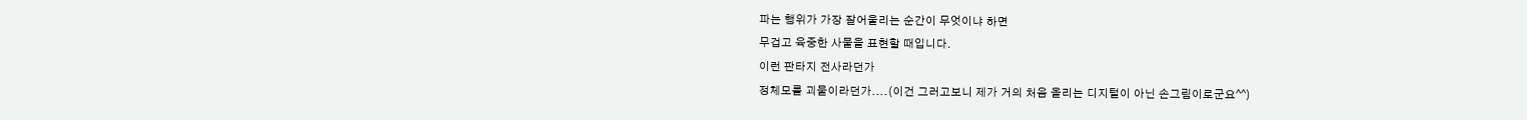파는 행위가 가장 잘어울리는 순간이 무엇이냐 하면
무겁고 육중한 사물을 표현할 때입니다.
이런 판타지 전사라던가
정체모를 괴물이라던가....(이건 그러고보니 제가 거의 처음 올리는 디지털이 아닌 손그림이로군요^^)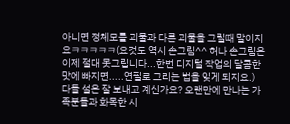아니면 정체모를 괴물과 다른 괴물을 그릴때 말이지요ㅋㅋㅋㅋㅋ(요것도 역시 손그림^^ 허나 손그림은 이제 절대 못그립니다...한번 디지털 작업의 달콤한 맛에 빠지면.....연필로 그리는 법을 잊게 되지요.)
다들 설은 잘 보내고 계신가요? 오랜만에 만나는 가족분들과 화목한 시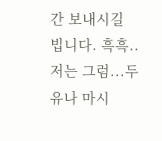간 보내시길 빕니다. 흑흑..
저는 그럼...두유나 마시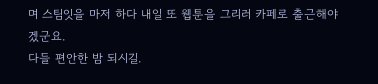며 스팀잇을 마저 하다 내일 또 웹툰을 그리러 카페로 출근해야겠군요.
다들 편안한 밤 되시길.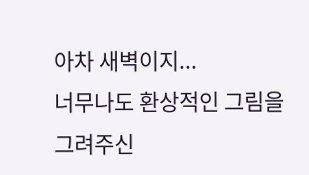아차 새벽이지...
너무나도 환상적인 그림을 그려주신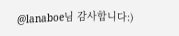@lanaboe님 감사합니다:)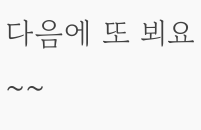다음에 또 뵈요~~